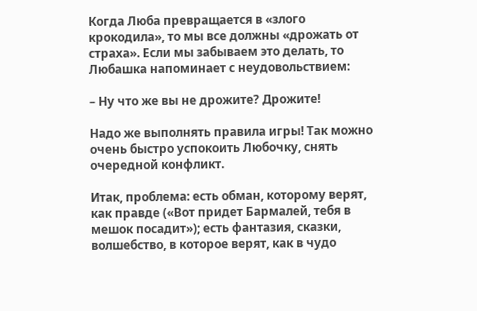Когда Люба превращается в «злого крокодила», то мы все должны «дрожать от страха». Если мы забываем это делать, то Любашка напоминает с неудовольствием:

– Ну что же вы не дрожите? Дрожите!

Надо же выполнять правила игры! Так можно очень быстро успокоить Любочку, снять очередной конфликт.

Итак, проблема: есть обман, которому верят, как правде («Вот придет Бармалей, тебя в мешок посадит»); есть фантазия, сказки, волшебство, в которое верят, как в чудо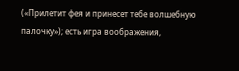(«Прилетит фея и принесет тебе волшебную палочку»); есть игра воображения,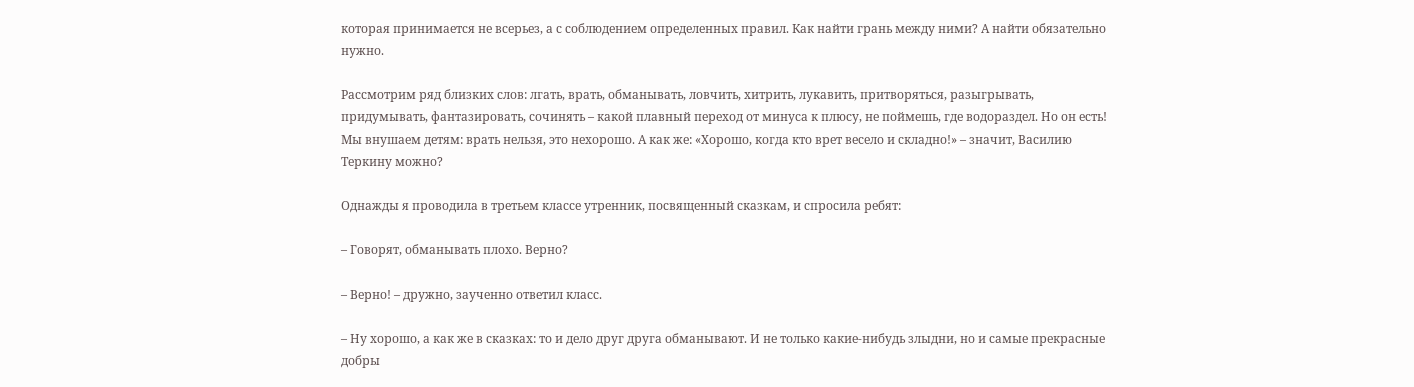которая принимается не всерьез, а с соблюдением определенных правил. Как найти грань между ними? А найти обязательно нужно.

Рассмотрим ряд близких слов: лгать, врать, обманывать, ловчить, хитрить, лукавить, притворяться, разыгрывать, придумывать, фантазировать, сочинять – какой плавный переход от минуса к плюсу, не поймешь, где водораздел. Но он есть! Мы внушаем детям: врать нельзя, это нехорошо. А как же: «Хорошо, когда кто врет весело и складно!» – значит, Василию Теркину можно?

Однажды я проводила в третьем классе утренник, посвященный сказкам, и спросила ребят:

– Говорят, обманывать плохо. Верно?

– Верно! – дружно, заученно ответил класс.

– Ну хорошо, а как же в сказках: то и дело друг друга обманывают. И не только какие-нибудь злыдни, но и самые прекрасные добры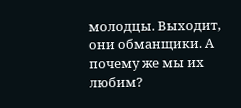молодцы. Выходит, они обманщики. А почему же мы их любим?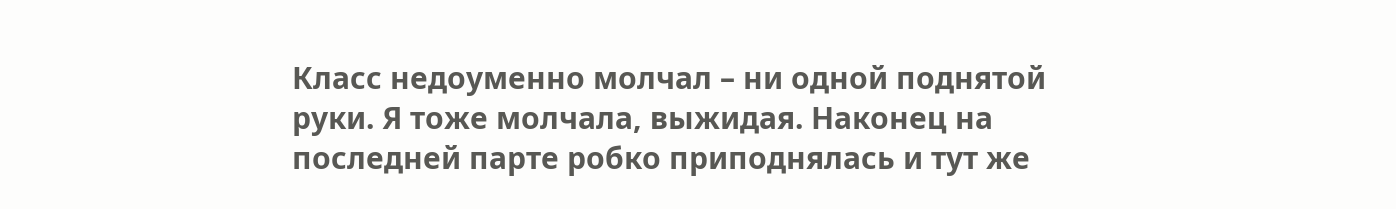Класс недоуменно молчал – ни одной поднятой руки. Я тоже молчала, выжидая. Наконец на последней парте робко приподнялась и тут же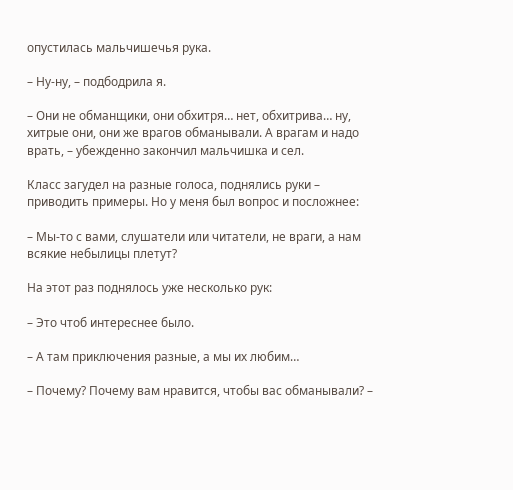опустилась мальчишечья рука.

– Ну-ну, – подбодрила я.

– Они не обманщики, они обхитря… нет, обхитрива… ну, хитрые они, они же врагов обманывали. А врагам и надо врать, – убежденно закончил мальчишка и сел.

Класс загудел на разные голоса, поднялись руки – приводить примеры. Но у меня был вопрос и посложнее:

– Мы-то с вами, слушатели или читатели, не враги, а нам всякие небылицы плетут?

На этот раз поднялось уже несколько рук:

– Это чтоб интереснее было.

– А там приключения разные, а мы их любим…

– Почему? Почему вам нравится, чтобы вас обманывали? –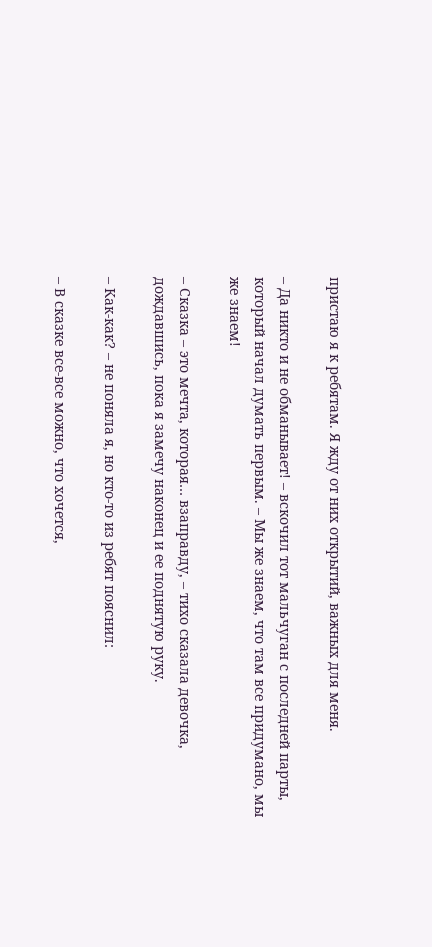пристаю я к ребятам. Я жду от них открытий, важных для меня.

– Да никто и не обманывает! – вскочил тот мальчуган с последней парты, который начал думать первым. – Мы же знаем, что там все придумано, мы же знаем!

– Сказка – это мечта, которая… взаправду, – тихо сказала девочка, дождавшись, пока я замечу наконец и ее поднятую руку.

– Как-как? – не поняла я, но кто-то из ребят пояснил:

– В сказке все-все можно, что хочется,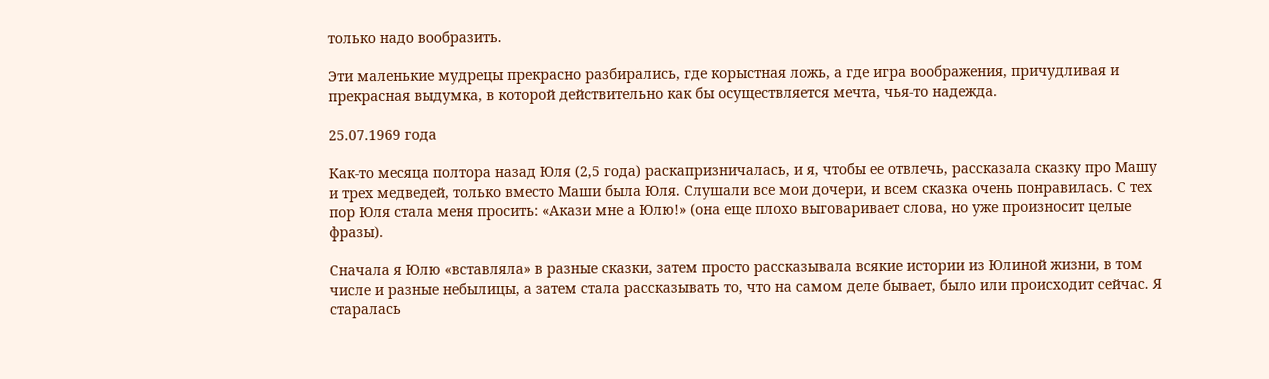только надо вообразить.

Эти маленькие мудрецы прекрасно разбирались, где корыстная ложь, а где игра воображения, причудливая и прекрасная выдумка, в которой действительно как бы осуществляется мечта, чья-то надежда.

25.07.1969 года

Как-то месяца полтора назад Юля (2,5 года) раскапризничалась, и я, чтобы ее отвлечь, рассказала сказку про Машу и трех медведей, только вместо Маши была Юля. Слушали все мои дочери, и всем сказка очень понравилась. С тех пор Юля стала меня просить: «Акази мне а Юлю!» (она еще плохо выговаривает слова, но уже произносит целые фразы).

Сначала я Юлю «вставляла» в разные сказки, затем просто рассказывала всякие истории из Юлиной жизни, в том числе и разные небылицы, а затем стала рассказывать то, что на самом деле бывает, было или происходит сейчас. Я старалась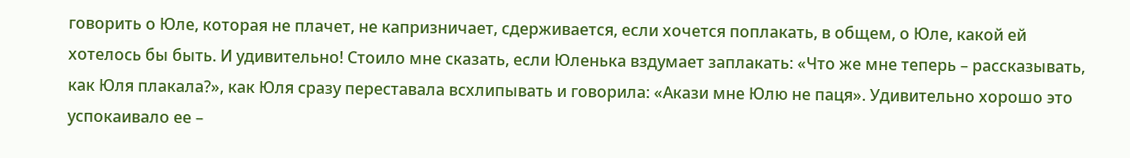говорить о Юле, которая не плачет, не капризничает, сдерживается, если хочется поплакать, в общем, о Юле, какой ей хотелось бы быть. И удивительно! Стоило мне сказать, если Юленька вздумает заплакать: «Что же мне теперь – рассказывать, как Юля плакала?», как Юля сразу переставала всхлипывать и говорила: «Акази мне Юлю не паця». Удивительно хорошо это успокаивало ее –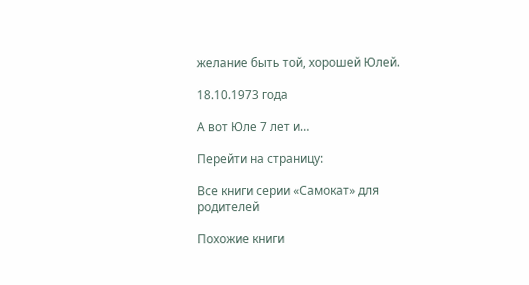желание быть той, хорошей Юлей.

18.10.1973 года

А вот Юле 7 лет и…

Перейти на страницу:

Все книги серии «Самокат» для родителей

Похожие книги